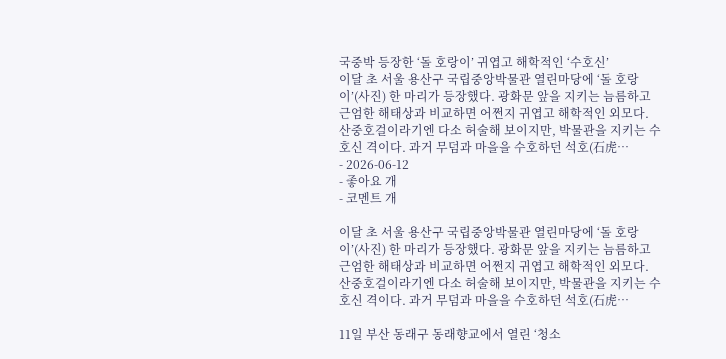국중박 등장한 ‘돌 호랑이’ 귀엽고 해학적인 ‘수호신’
이달 초 서울 용산구 국립중앙박물관 열린마당에 ‘돌 호랑이’(사진) 한 마리가 등장했다. 광화문 앞을 지키는 늠름하고 근엄한 해태상과 비교하면 어쩐지 귀엽고 해학적인 외모다. 산중호걸이라기엔 다소 허술해 보이지만, 박물관을 지키는 수호신 격이다. 과거 무덤과 마을을 수호하던 석호(石虎…
- 2026-06-12
- 좋아요 개
- 코멘트 개

이달 초 서울 용산구 국립중앙박물관 열린마당에 ‘돌 호랑이’(사진) 한 마리가 등장했다. 광화문 앞을 지키는 늠름하고 근엄한 해태상과 비교하면 어쩐지 귀엽고 해학적인 외모다. 산중호걸이라기엔 다소 허술해 보이지만, 박물관을 지키는 수호신 격이다. 과거 무덤과 마을을 수호하던 석호(石虎…

11일 부산 동래구 동래향교에서 열린 ‘청소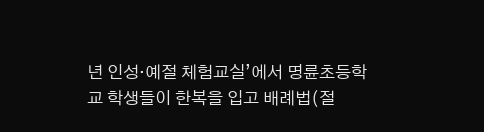년 인성·예절 체험교실’에서 명륜초등학교 학생들이 한복을 입고 배례법(절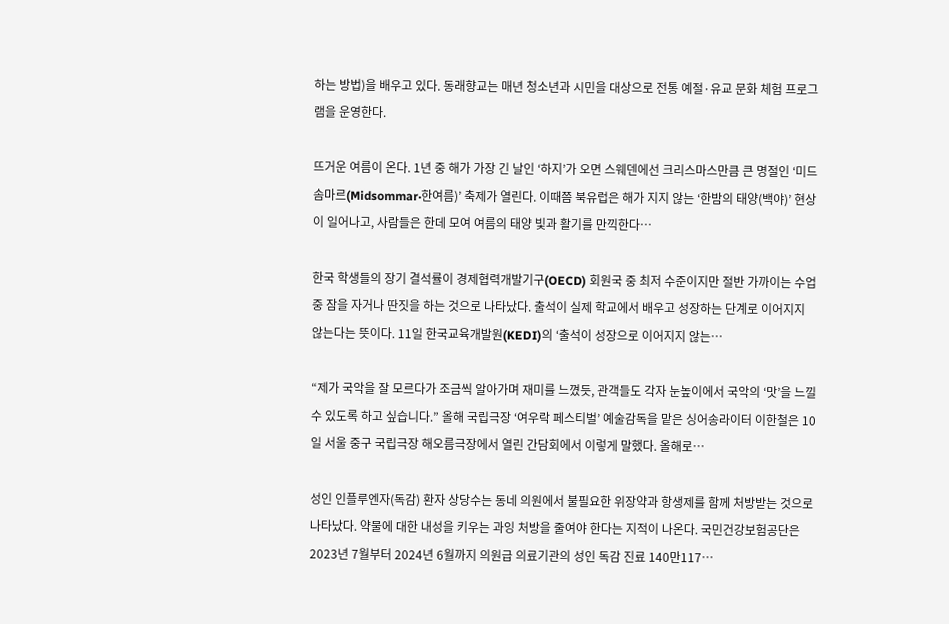하는 방법)을 배우고 있다. 동래향교는 매년 청소년과 시민을 대상으로 전통 예절·유교 문화 체험 프로그램을 운영한다.

뜨거운 여름이 온다. 1년 중 해가 가장 긴 날인 ‘하지’가 오면 스웨덴에선 크리스마스만큼 큰 명절인 ‘미드솜마르(Midsommar·한여름)’ 축제가 열린다. 이때쯤 북유럽은 해가 지지 않는 ‘한밤의 태양(백야)’ 현상이 일어나고, 사람들은 한데 모여 여름의 태양 빛과 활기를 만끽한다…

한국 학생들의 장기 결석률이 경제협력개발기구(OECD) 회원국 중 최저 수준이지만 절반 가까이는 수업 중 잠을 자거나 딴짓을 하는 것으로 나타났다. 출석이 실제 학교에서 배우고 성장하는 단계로 이어지지 않는다는 뜻이다. 11일 한국교육개발원(KEDI)의 ‘출석이 성장으로 이어지지 않는…

“제가 국악을 잘 모르다가 조금씩 알아가며 재미를 느꼈듯, 관객들도 각자 눈높이에서 국악의 ‘맛’을 느낄 수 있도록 하고 싶습니다.” 올해 국립극장 ‘여우락 페스티벌’ 예술감독을 맡은 싱어송라이터 이한철은 10일 서울 중구 국립극장 해오름극장에서 열린 간담회에서 이렇게 말했다. 올해로…

성인 인플루엔자(독감) 환자 상당수는 동네 의원에서 불필요한 위장약과 항생제를 함께 처방받는 것으로 나타났다. 약물에 대한 내성을 키우는 과잉 처방을 줄여야 한다는 지적이 나온다. 국민건강보험공단은 2023년 7월부터 2024년 6월까지 의원급 의료기관의 성인 독감 진료 140만117…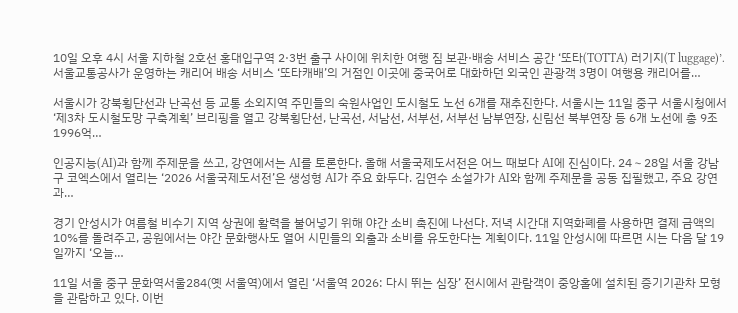10일 오후 4시 서울 지하철 2호선 홍대입구역 2·3번 출구 사이에 위치한 여행 짐 보관·배송 서비스 공간 ‘또타(TOTTA) 러기지(T luggage)’. 서울교통공사가 운영하는 캐리어 배송 서비스 ‘또타캐배’의 거점인 이곳에 중국어로 대화하던 외국인 관광객 3명이 여행용 캐리어를…

서울시가 강북횡단선과 난곡선 등 교통 소외지역 주민들의 숙원사업인 도시철도 노선 6개를 재추진한다. 서울시는 11일 중구 서울시청에서 ‘제3차 도시철도망 구축계획’ 브리핑을 열고 강북횡단선, 난곡선, 서남선, 서부선, 서부선 남부연장, 신림선 북부연장 등 6개 노선에 총 9조1996억…

인공지능(AI)과 함께 주제문을 쓰고, 강연에서는 AI를 토론한다. 올해 서울국제도서전은 어느 때보다 AI에 진심이다. 24∼28일 서울 강남구 코엑스에서 열리는 ‘2026 서울국제도서전’은 생성형 AI가 주요 화두다. 김연수 소설가가 AI와 함께 주제문을 공동 집필했고, 주요 강연과…

경기 안성시가 여름철 비수기 지역 상권에 활력을 불어넣기 위해 야간 소비 촉진에 나선다. 저녁 시간대 지역화폐를 사용하면 결제 금액의 10%를 돌려주고, 공원에서는 야간 문화행사도 열어 시민들의 외출과 소비를 유도한다는 계획이다. 11일 안성시에 따르면 시는 다음 달 19일까지 ‘오늘…

11일 서울 중구 문화역서울284(옛 서울역)에서 열린 ‘서울역 2026: 다시 뛰는 심장’ 전시에서 관람객이 중앙홀에 설치된 증기기관차 모형을 관람하고 있다. 이번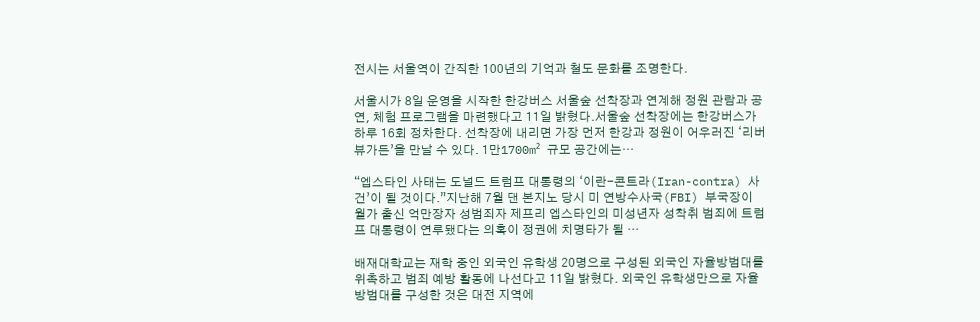전시는 서울역이 간직한 100년의 기억과 철도 문화를 조명한다.

서울시가 8일 운영을 시작한 한강버스 서울숲 선착장과 연계해 정원 관람과 공연, 체험 프로그램을 마련했다고 11일 밝혔다.서울숲 선착장에는 한강버스가 하루 16회 정차한다. 선착장에 내리면 가장 먼저 한강과 정원이 어우러진 ‘리버뷰가든’을 만날 수 있다. 1만1700m² 규모 공간에는…

“엡스타인 사태는 도널드 트럼프 대통령의 ‘이란-콘트라(Iran-contra) 사건’이 될 것이다.”지난해 7월 댄 본지노 당시 미 연방수사국(FBI) 부국장이 월가 출신 억만장자 성범죄자 제프리 엡스타인의 미성년자 성착취 범죄에 트럼프 대통령이 연루됐다는 의혹이 정권에 치명타가 될 …

배재대학교는 재학 중인 외국인 유학생 20명으로 구성된 외국인 자율방범대를 위촉하고 범죄 예방 활동에 나선다고 11일 밝혔다. 외국인 유학생만으로 자율방범대를 구성한 것은 대전 지역에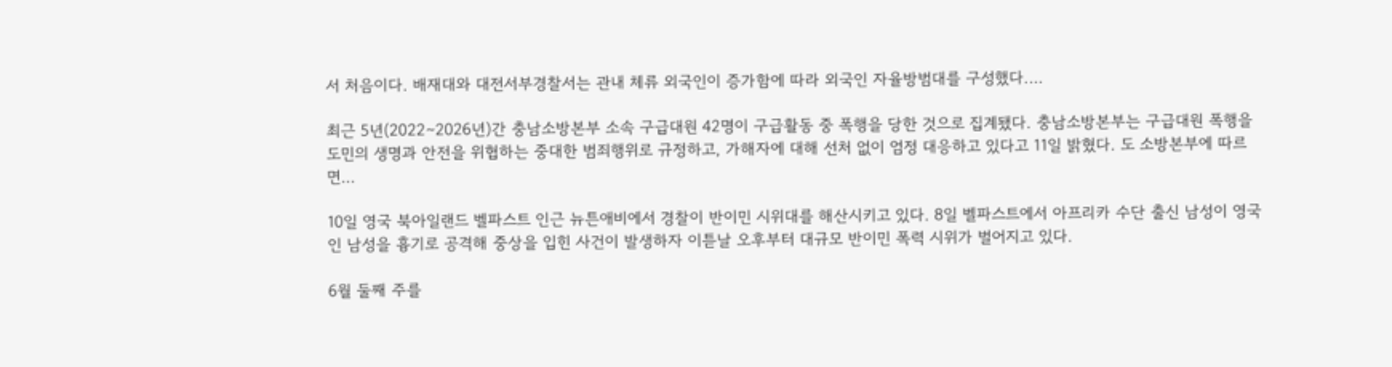서 처음이다. 배재대와 대전서부경찰서는 관내 체류 외국인이 증가함에 따라 외국인 자율방범대를 구성했다.…

최근 5년(2022∼2026년)간 충남소방본부 소속 구급대원 42명이 구급활동 중 폭행을 당한 것으로 집계됐다. 충남소방본부는 구급대원 폭행을 도민의 생명과 안전을 위협하는 중대한 범죄행위로 규정하고, 가해자에 대해 선처 없이 엄정 대응하고 있다고 11일 밝혔다. 도 소방본부에 따르면…

10일 영국 북아일랜드 벨파스트 인근 뉴튼애비에서 경찰이 반이민 시위대를 해산시키고 있다. 8일 벨파스트에서 아프리카 수단 출신 남성이 영국인 남성을 흉기로 공격해 중상을 입힌 사건이 발생하자 이튿날 오후부터 대규모 반이민 폭력 시위가 벌어지고 있다.

6월 둘째 주를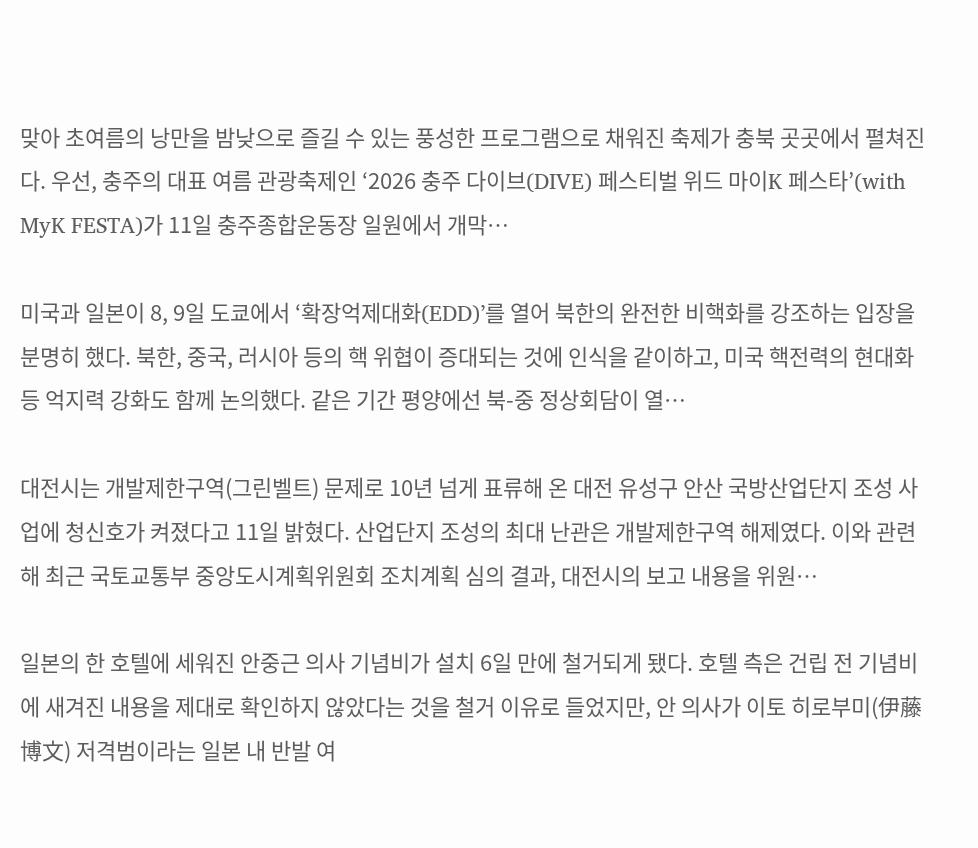맞아 초여름의 낭만을 밤낮으로 즐길 수 있는 풍성한 프로그램으로 채워진 축제가 충북 곳곳에서 펼쳐진다. 우선, 충주의 대표 여름 관광축제인 ‘2026 충주 다이브(DIVE) 페스티벌 위드 마이K 페스타’(with MyK FESTA)가 11일 충주종합운동장 일원에서 개막…

미국과 일본이 8, 9일 도쿄에서 ‘확장억제대화(EDD)’를 열어 북한의 완전한 비핵화를 강조하는 입장을 분명히 했다. 북한, 중국, 러시아 등의 핵 위협이 증대되는 것에 인식을 같이하고, 미국 핵전력의 현대화 등 억지력 강화도 함께 논의했다. 같은 기간 평양에선 북-중 정상회담이 열…

대전시는 개발제한구역(그린벨트) 문제로 10년 넘게 표류해 온 대전 유성구 안산 국방산업단지 조성 사업에 청신호가 켜졌다고 11일 밝혔다. 산업단지 조성의 최대 난관은 개발제한구역 해제였다. 이와 관련해 최근 국토교통부 중앙도시계획위원회 조치계획 심의 결과, 대전시의 보고 내용을 위원…

일본의 한 호텔에 세워진 안중근 의사 기념비가 설치 6일 만에 철거되게 됐다. 호텔 측은 건립 전 기념비에 새겨진 내용을 제대로 확인하지 않았다는 것을 철거 이유로 들었지만, 안 의사가 이토 히로부미(伊藤博文) 저격범이라는 일본 내 반발 여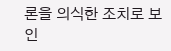론을 의식한 조치로 보인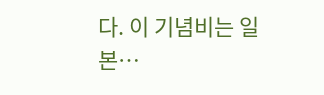다. 이 기념비는 일본…